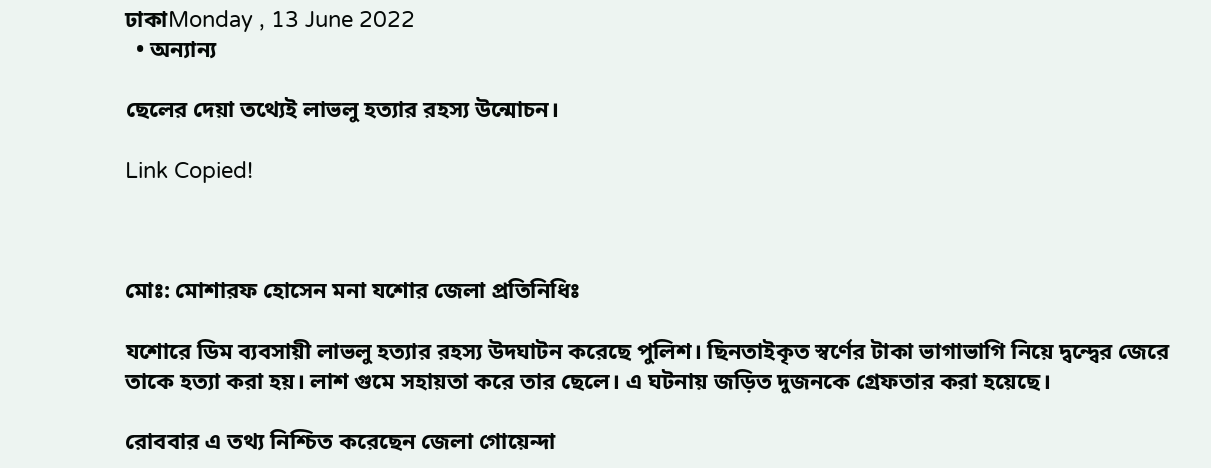ঢাকাMonday , 13 June 2022
  • অন্যান্য

ছেলের দেয়া তথ্যেই লাভলু হত্যার রহস্য উন্মোচন।

Link Copied!



মোঃ: মোশারফ হোসেন মনা যশোর জেলা প্রতিনিধিঃ

যশোরে ডিম ব্যবসায়ী লাভলু হত্যার রহস্য উদঘাটন করেছে পুলিশ। ছিনতাইকৃত স্বর্ণের টাকা ভাগাভাগি নিয়ে দ্বন্দ্বের জেরে তাকে হত্যা করা হয়। লাশ গুমে সহায়তা করে তার ছেলে। এ ঘটনায় জড়িত দুজনকে গ্রেফতার করা হয়েছে।

রোববার এ তথ্য নিশ্চিত করেছেন জেলা গোয়েন্দা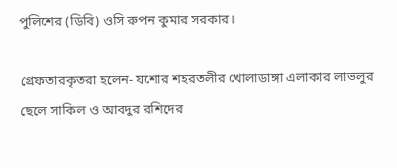পুলিশের (ডিবি) ওসি রুপন কুমার সরকার।

গ্রেফতারকৃতরা হলেন- যশোর শহরতলীর খোলাডাঙ্গা এলাকার লাভলুর ছেলে সাকিল ও আবদুর রশিদের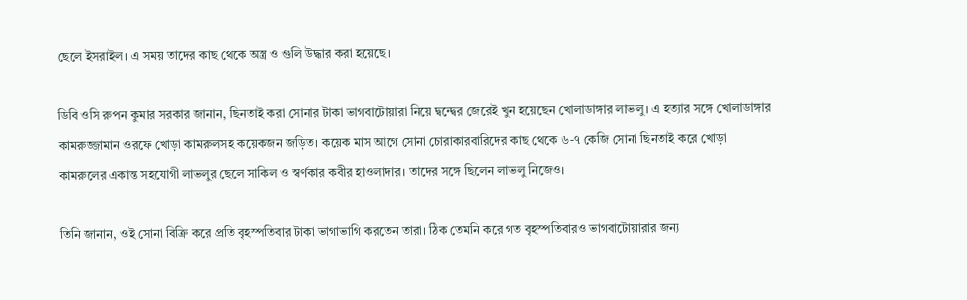ছেলে ইসরাইল। এ সময় তাদের কাছ থেকে অস্ত্র ও গুলি উদ্ধার করা হয়েছে।

ডিবি ওসি রুপন কুমার সরকার জানান, ছিনতাই করা সোনার টাকা ভাগবাটোয়ারা নিয়ে দ্বন্দ্বের জেরেই খুন হয়েছেন খোলাডাঙ্গার লাভলু। এ হত্যার সঙ্গে খোলাডাঙ্গার কামরুজ্জামান ওরফে খোড়া কামরুলসহ কয়েকজন জড়িত। কয়েক মাস আগে সোনা চোরাকারবারিদের কাছ থেকে ৬-৭ কেজি সোনা ছিনতাই করে খোড়া কামরুলের একান্ত সহযোগী লাভলুর ছেলে সাকিল ও স্বর্ণকার কবীর হাওলাদার। তাদের সঙ্গে ছিলেন লাভলু নিজেও।

তিনি জানান, ওই সোনা বিক্রি করে প্রতি বৃহস্পতিবার টাকা ভাগাভাগি করতেন তারা। ঠিক তেমনি করে গত বৃহস্পতিবারও ভাগবাটোয়ারার জন্য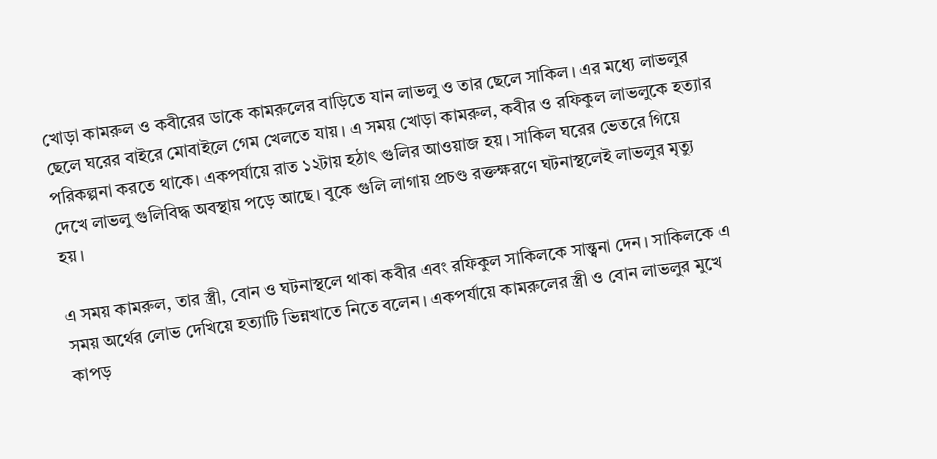খোড়া কামরুল ও কবীরের ডাকে কামরুলের বাড়িতে যান লাভলু ও তার ছেলে সাকিল। এর মধ্যে লাভলুর ছেলে ঘরের বাইরে মোবাইলে গেম খেলতে যায়। এ সময় খোড়া কামরুল, কবীর ও রফিকুল লাভলুকে হত্যার পরিকল্পনা করতে থাকে। একপর্যায়ে রাত ১২টায় হঠাৎ গুলির আওয়াজ হয়। সাকিল ঘরের ভেতরে গিয়ে দেখে লাভলু গুলিবিদ্ধ অবস্থায় পড়ে আছে। বুকে গুলি লাগায় প্রচণ্ড রক্তক্ষরণে ঘটনাস্থলেই লাভলুর মৃত্যু হয়।

এ সময় কামরুল, তার স্ত্রী, বোন ও ঘটনাস্থলে থাকা কবীর এবং রফিকুল সাকিলকে সান্ত্বনা দেন। সাকিলকে এ সময় অর্থের লোভ দেখিয়ে হত্যাটি ভিন্নখাতে নিতে বলেন। একপর্যায়ে কামরুলের স্ত্রী ও বোন লাভলুর মুখে কাপড়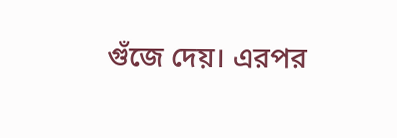গুঁজে দেয়। এরপর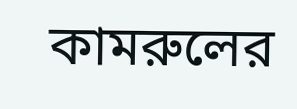কামরুলের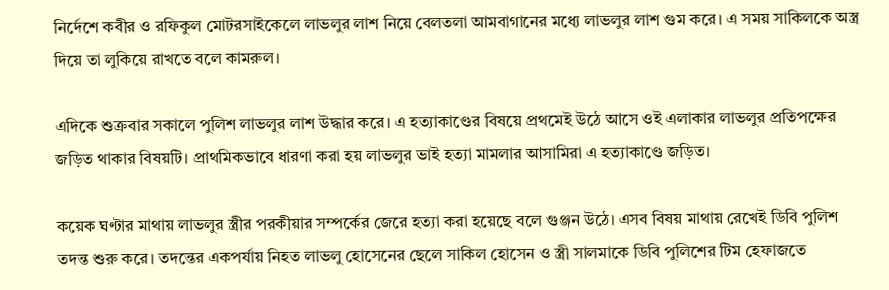নির্দেশে কবীর ও রফিকুল মোটরসাইকেলে লাভলুর লাশ নিয়ে বেলতলা আমবাগানের মধ্যে লাভলুর লাশ গুম করে। এ সময় সাকিলকে অস্ত্র দিয়ে তা লুকিয়ে রাখতে বলে কামরুল।

এদিকে শুক্রবার সকালে পুলিশ লাভলুর লাশ উদ্ধার করে। এ হত্যাকাণ্ডের বিষয়ে প্রথমেই উঠে আসে ওই এলাকার লাভলুর প্রতিপক্ষের জড়িত থাকার বিষয়টি। প্রাথমিকভাবে ধারণা করা হয় লাভলুর ভাই হত্যা মামলার আসামিরা এ হত্যাকাণ্ডে জড়িত।

কয়েক ঘণ্টার মাথায় লাভলুর স্ত্রীর পরকীয়ার সম্পর্কের জেরে হত্যা করা হয়েছে বলে গুঞ্জন উঠে। এসব বিষয় মাথায় রেখেই ডিবি পুলিশ তদন্ত শুরু করে। তদন্তের একপর্যায় নিহত লাভলু হোসেনের ছেলে সাকিল হোসেন ও স্ত্রী সালমাকে ডিবি পুলিশের টিম হেফাজতে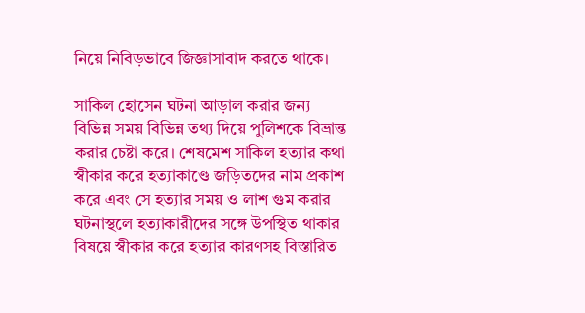নিয়ে নিবিড়ভাবে জিজ্ঞাসাবাদ করতে থাকে।

সাকিল হোসেন ঘটনা আড়াল করার জন্য বিভিন্ন সময় বিভিন্ন তথ্য দিয়ে পুলিশকে বিভ্রান্ত করার চেষ্টা করে। শেষমেশ সাকিল হত্যার কথা স্বীকার করে হত্যাকাণ্ডে জড়িতদের নাম প্রকাশ করে এবং সে হত্যার সময় ও লাশ গুম করার ঘটনাস্থলে হত্যাকারীদের সঙ্গে উপস্থিত থাকার বিষয়ে স্বীকার করে হত্যার কারণসহ বিস্তারিত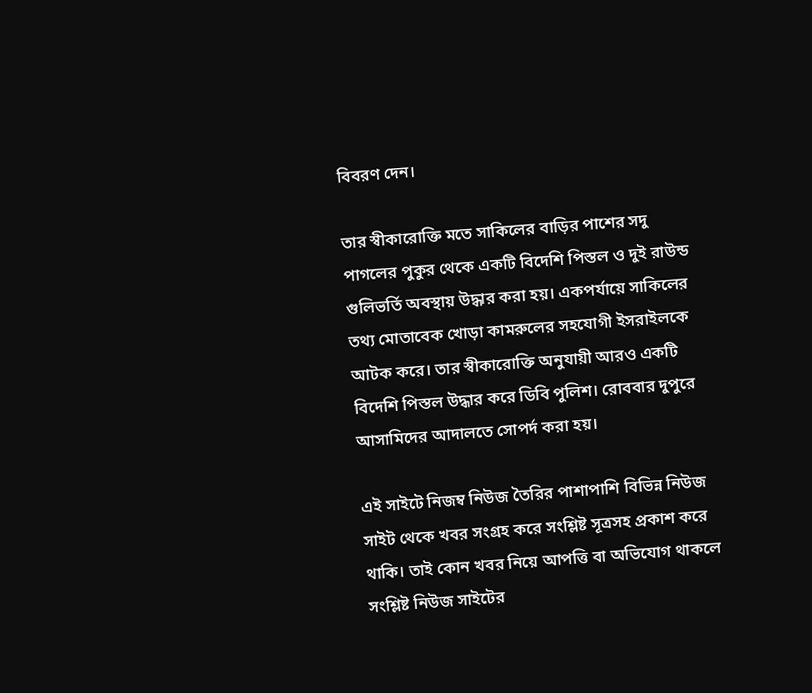বিবরণ দেন।

তার স্বীকারোক্তি মতে সাকিলের বাড়ির পাশের সদু পাগলের পুকুর থেকে একটি বিদেশি পিস্তল ও দুই রাউন্ড গুলিভর্তি অবস্থায় উদ্ধার করা হয়। একপর্যায়ে সাকিলের তথ্য মোতাবেক খোড়া কামরুলের সহযোগী ইসরাইলকে আটক করে। তার স্বীকারোক্তি অনুযায়ী আরও একটি বিদেশি পিস্তল উদ্ধার করে ডিবি পুলিশ। রোববার দুপুরে আসামিদের আদালতে সোপর্দ করা হয়।

এই সাইটে নিজম্ব নিউজ তৈরির পাশাপাশি বিভিন্ন নিউজ সাইট থেকে খবর সংগ্রহ করে সংশ্লিষ্ট সূত্রসহ প্রকাশ করে থাকি। তাই কোন খবর নিয়ে আপত্তি বা অভিযোগ থাকলে সংশ্লিষ্ট নিউজ সাইটের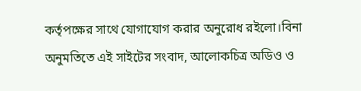কর্তৃপক্ষের সাথে যোগাযোগ করার অনুরোধ রইলো।বিনা অনুমতিতে এই সাইটের সংবাদ, আলোকচিত্র অডিও ও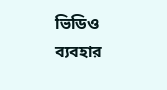ভিডিও ব্যবহার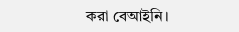করা বেআইনি।